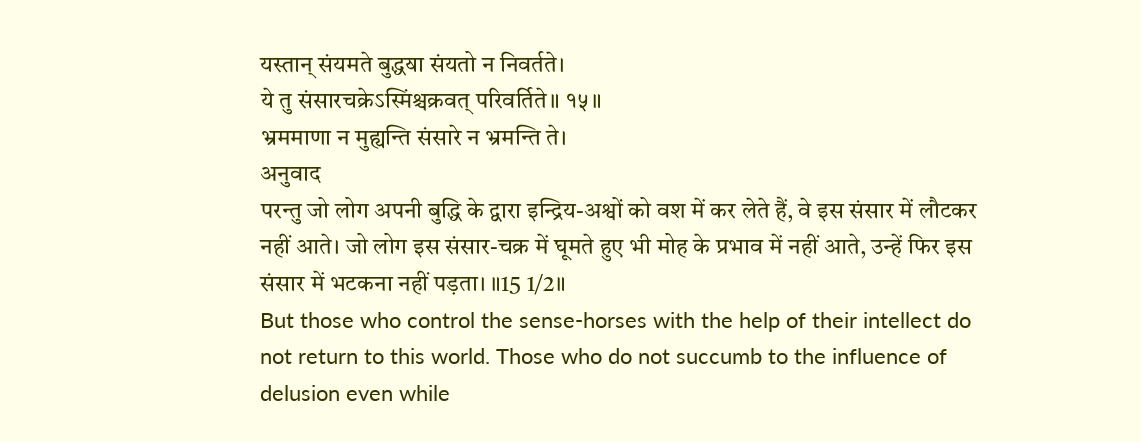यस्तान् संयमते बुद्धॺा संयतो न निवर्तते।
ये तु संसारचक्रेऽस्मिंश्चक्रवत् परिवर्तिते॥ १५॥
भ्रममाणा न मुह्यन्ति संसारे न भ्रमन्ति ते।
अनुवाद
परन्तु जो लोग अपनी बुद्धि के द्वारा इन्द्रिय-अश्वों को वश में कर लेते हैं, वे इस संसार में लौटकर नहीं आते। जो लोग इस संसार-चक्र में घूमते हुए भी मोह के प्रभाव में नहीं आते, उन्हें फिर इस संसार में भटकना नहीं पड़ता। ॥15 1/2॥
But those who control the sense-horses with the help of their intellect do not return to this world. Those who do not succumb to the influence of delusion even while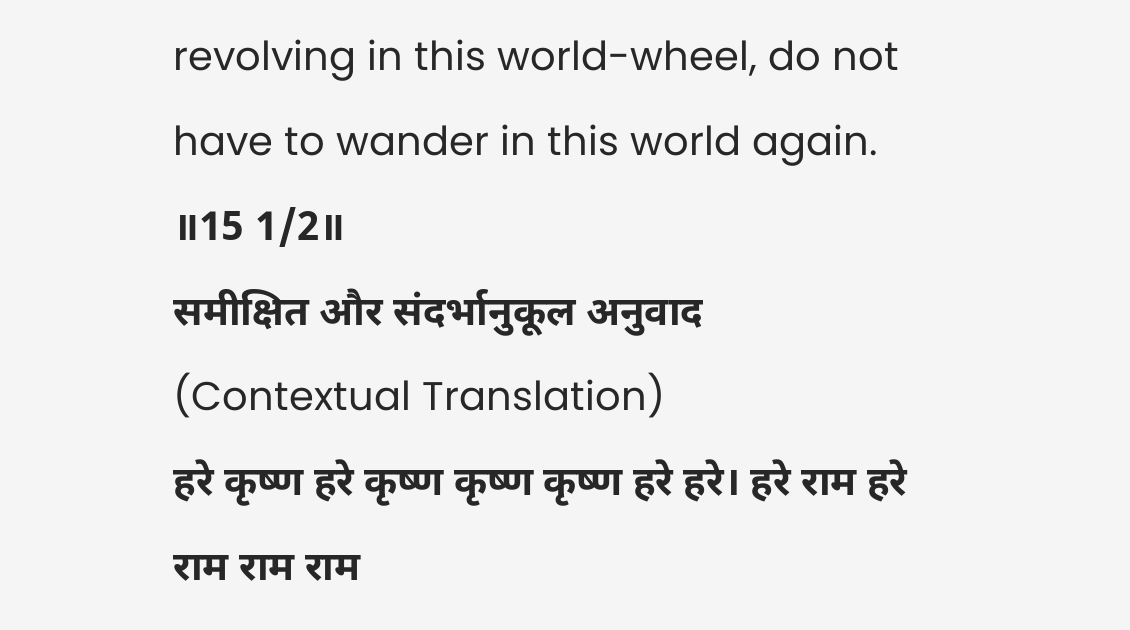revolving in this world-wheel, do not have to wander in this world again. ॥15 1/2॥
समीक्षित और संदर्भानुकूल अनुवाद (Contextual Translation)
हरे कृष्ण हरे कृष्ण कृष्ण कृष्ण हरे हरे। हरे राम हरे राम राम राम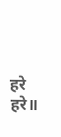हरे हरे॥